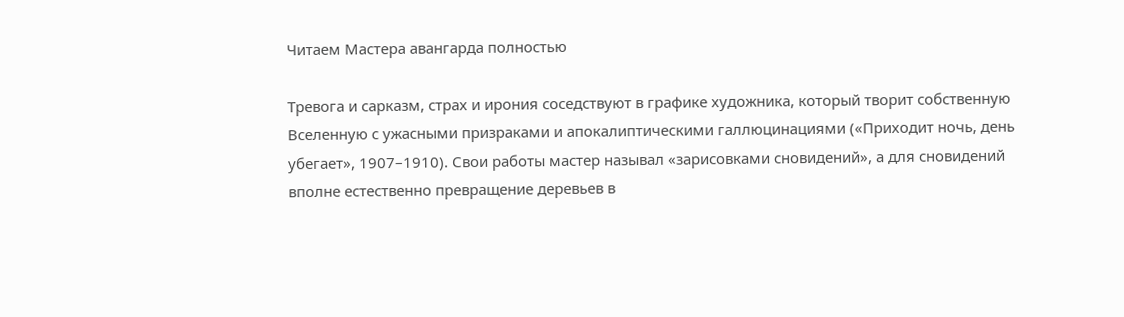Читаем Мастера авангарда полностью

Тревога и сарказм, страх и ирония соседствуют в графике художника, который творит собственную Вселенную с ужасными призраками и апокалиптическими галлюцинациями («Приходит ночь, день убегает», 1907–1910). Свои работы мастер называл «зарисовками сновидений», а для сновидений вполне естественно превращение деревьев в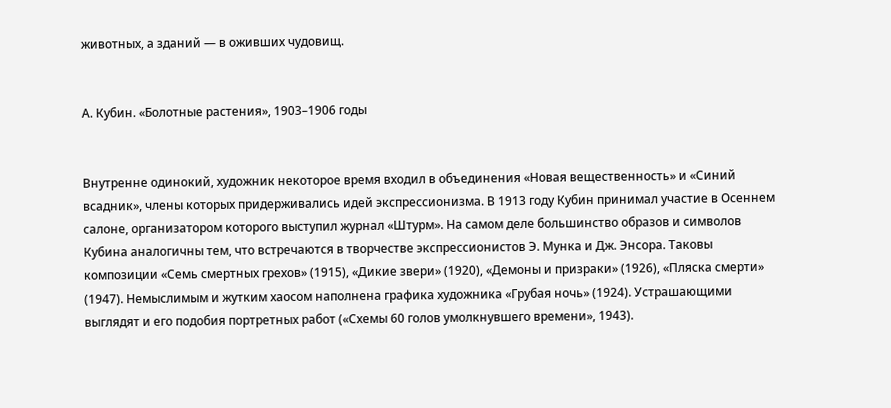животных, а зданий — в оживших чудовищ.


А. Кубин. «Болотные растения», 1903–1906 годы


Внутренне одинокий, художник некоторое время входил в объединения «Новая вещественность» и «Синий всадник», члены которых придерживались идей экспрессионизма. В 1913 году Кубин принимал участие в Осеннем салоне, организатором которого выступил журнал «Штурм». На самом деле большинство образов и символов Кубина аналогичны тем, что встречаются в творчестве экспрессионистов Э. Мунка и Дж. Энсора. Таковы композиции «Семь смертных грехов» (1915), «Дикие звери» (1920), «Демоны и призраки» (1926), «Пляска смерти» (1947). Немыслимым и жутким хаосом наполнена графика художника «Грубая ночь» (1924). Устрашающими выглядят и его подобия портретных работ («Схемы 60 голов умолкнувшего времени», 1943).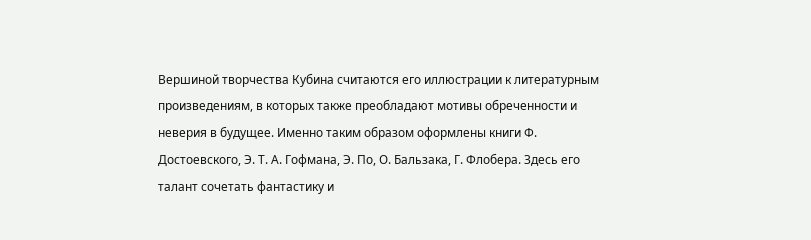Вершиной творчества Кубина считаются его иллюстрации к литературным произведениям, в которых также преобладают мотивы обреченности и неверия в будущее. Именно таким образом оформлены книги Ф. Достоевского, Э. Т. А. Гофмана, Э. По, О. Бальзака, Г. Флобера. Здесь его талант сочетать фантастику и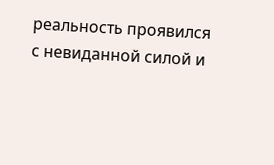реальность проявился с невиданной силой и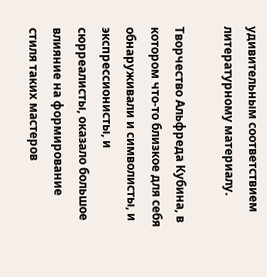удивительным соответствием литературному материалу.

Творчество Альфреда Кубина, в котором что-то близкое для себя обнаруживали и символисты, и экспрессионисты, и сюрреалисты, оказало большое влияние на формирование стиля таких мастеров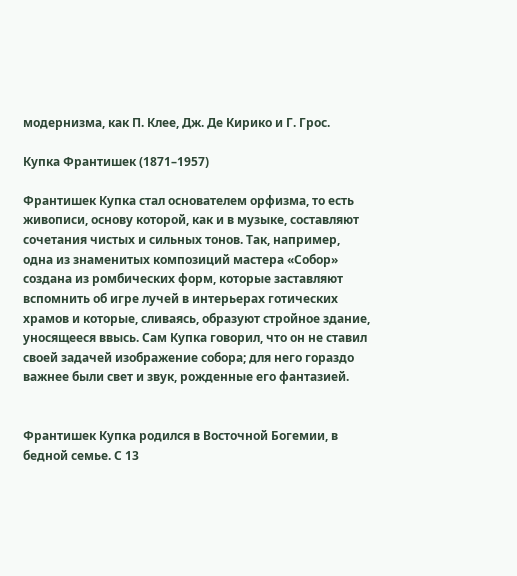модернизма, как П. Клее, Дж. Де Кирико и Г. Грос.

Купка Франтишек (1871–1957)

Франтишек Купка стал основателем орфизма, то есть живописи, основу которой, как и в музыке, составляют сочетания чистых и сильных тонов. Так, например, одна из знаменитых композиций мастера «Собор» создана из ромбических форм, которые заставляют вспомнить об игре лучей в интерьерах готических храмов и которые, сливаясь, образуют стройное здание, уносящееся ввысь. Сам Купка говорил, что он не ставил своей задачей изображение собора; для него гораздо важнее были свет и звук, рожденные его фантазией.


Франтишек Купка родился в Восточной Богемии, в бедной семье. С 13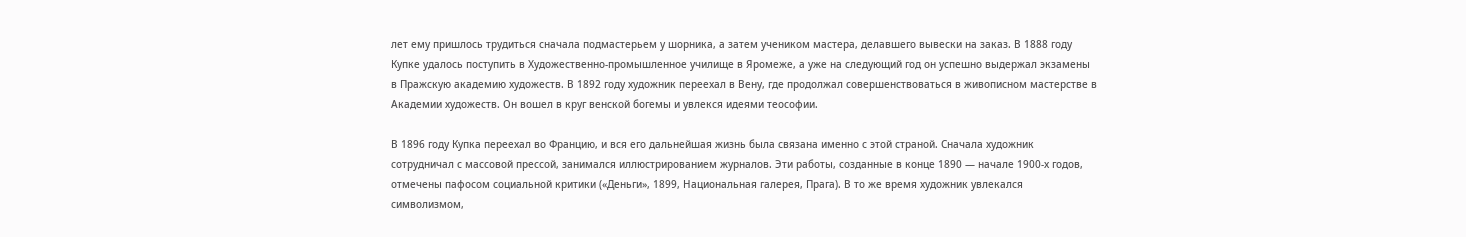лет ему пришлось трудиться сначала подмастерьем у шорника, а затем учеником мастера, делавшего вывески на заказ. В 1888 году Купке удалось поступить в Художественно-промышленное училище в Яромеже, а уже на следующий год он успешно выдержал экзамены в Пражскую академию художеств. В 1892 году художник переехал в Вену, где продолжал совершенствоваться в живописном мастерстве в Академии художеств. Он вошел в круг венской богемы и увлекся идеями теософии.

В 1896 году Купка переехал во Францию, и вся его дальнейшая жизнь была связана именно с этой страной. Сначала художник сотрудничал с массовой прессой, занимался иллюстрированием журналов. Эти работы, созданные в конце 1890 — начале 1900-х годов, отмечены пафосом социальной критики («Деньги», 1899, Национальная галерея, Прага). В то же время художник увлекался символизмом,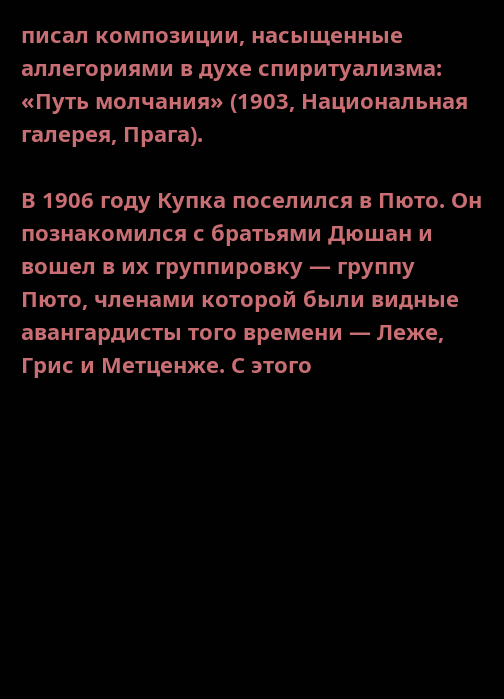писал композиции, насыщенные аллегориями в духе спиритуализма: «Путь молчания» (1903, Национальная галерея, Прага).

В 1906 году Купка поселился в Пюто. Он познакомился с братьями Дюшан и вошел в их группировку — группу Пюто, членами которой были видные авангардисты того времени — Леже, Грис и Метценже. С этого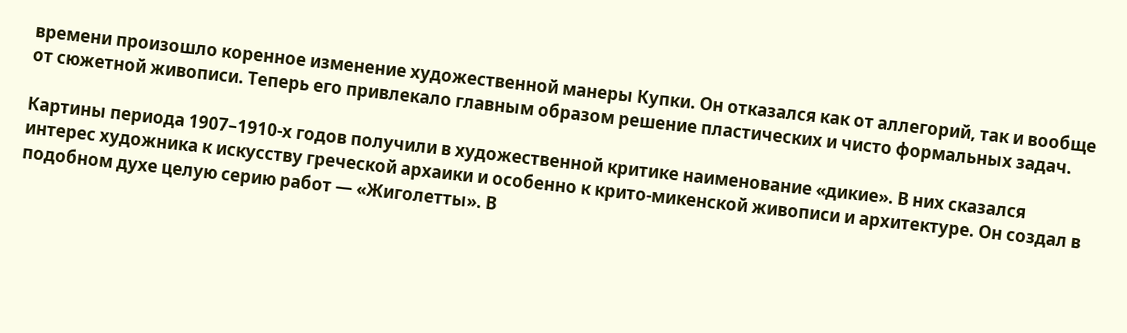времени произошло коренное изменение художественной манеры Купки. Он отказался как от аллегорий, так и вообще от сюжетной живописи. Теперь его привлекало главным образом решение пластических и чисто формальных задач.

Картины периода 1907–1910-х годов получили в художественной критике наименование «дикие». В них сказался интерес художника к искусству греческой архаики и особенно к крито-микенской живописи и архитектуре. Он создал в подобном духе целую серию работ — «Жиголетты». В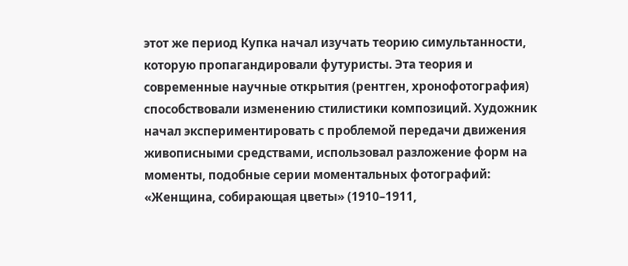этот же период Купка начал изучать теорию симультанности, которую пропагандировали футуристы. Эта теория и современные научные открытия (рентген, хронофотография) способствовали изменению стилистики композиций. Художник начал экспериментировать с проблемой передачи движения живописными средствами, использовал разложение форм на моменты, подобные серии моментальных фотографий: «Женщина, собирающая цветы» (1910–1911,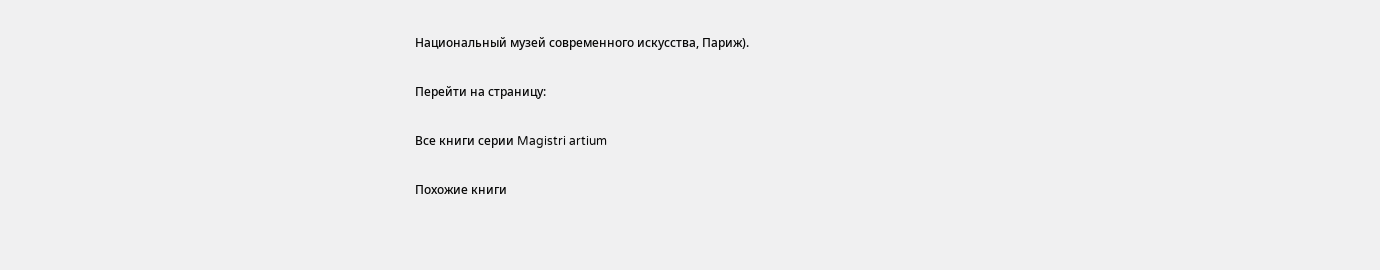Национальный музей современного искусства, Париж).

Перейти на страницу:

Все книги серии Magistri artium

Похожие книги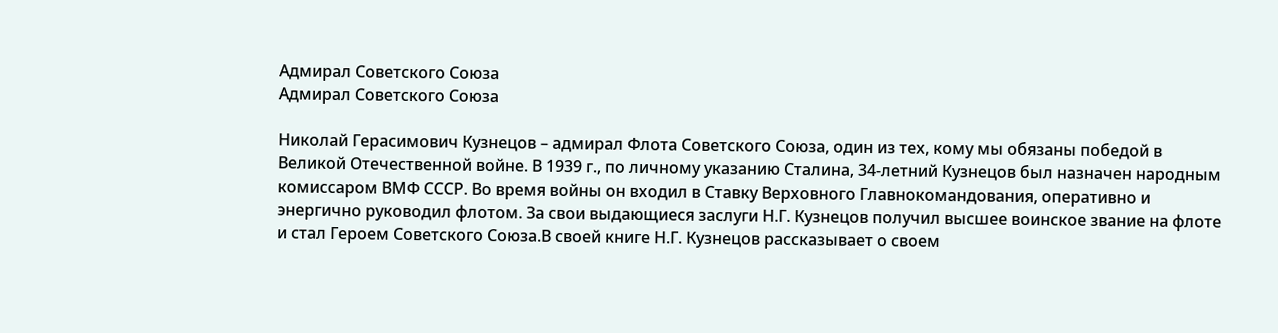Адмирал Советского Союза
Адмирал Советского Союза

Николай Герасимович Кузнецов – адмирал Флота Советского Союза, один из тех, кому мы обязаны победой в Великой Отечественной войне. В 1939 г., по личному указанию Сталина, 34-летний Кузнецов был назначен народным комиссаром ВМФ СССР. Во время войны он входил в Ставку Верховного Главнокомандования, оперативно и энергично руководил флотом. За свои выдающиеся заслуги Н.Г. Кузнецов получил высшее воинское звание на флоте и стал Героем Советского Союза.В своей книге Н.Г. Кузнецов рассказывает о своем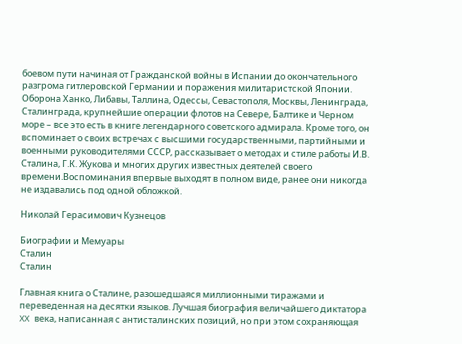боевом пути начиная от Гражданской войны в Испании до окончательного разгрома гитлеровской Германии и поражения милитаристской Японии. Оборона Ханко, Либавы, Таллина, Одессы, Севастополя, Москвы, Ленинграда, Сталинграда, крупнейшие операции флотов на Севере, Балтике и Черном море – все это есть в книге легендарного советского адмирала. Кроме того, он вспоминает о своих встречах с высшими государственными, партийными и военными руководителями СССР, рассказывает о методах и стиле работы И.В. Сталина, Г.К. Жукова и многих других известных деятелей своего времени.Воспоминания впервые выходят в полном виде, ранее они никогда не издавались под одной обложкой.

Николай Герасимович Кузнецов

Биографии и Мемуары
Сталин
Сталин

Главная книга о Сталине, разошедшаяся миллионными тиражами и переведенная на десятки языков. Лучшая биография величайшего диктатора XX века, написанная с антисталинских позиций, но при этом сохраняющая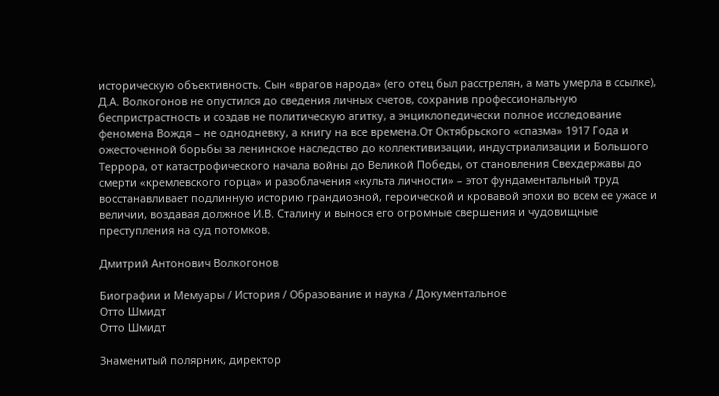историческую объективность. Сын «врагов народа» (его отец был расстрелян, а мать умерла в ссылке), Д.А. Волкогонов не опустился до сведения личных счетов, сохранив профессиональную беспристрастность и создав не политическую агитку, а энциклопедически полное исследование феномена Вождя – не однодневку, а книгу на все времена.От Октябрьского «спазма» 1917 Года и ожесточенной борьбы за ленинское наследство до коллективизации, индустриализации и Большого Террора, от катастрофического начала войны до Великой Победы, от становления Свехдержавы до смерти «кремлевского горца» и разоблачения «культа личности» – этот фундаментальный труд восстанавливает подлинную историю грандиозной, героической и кровавой эпохи во всем ее ужасе и величии, воздавая должное И.В. Сталину и вынося его огромные свершения и чудовищные преступления на суд потомков.

Дмитрий Антонович Волкогонов

Биографии и Мемуары / История / Образование и наука / Документальное
Отто Шмидт
Отто Шмидт

Знаменитый полярник, директор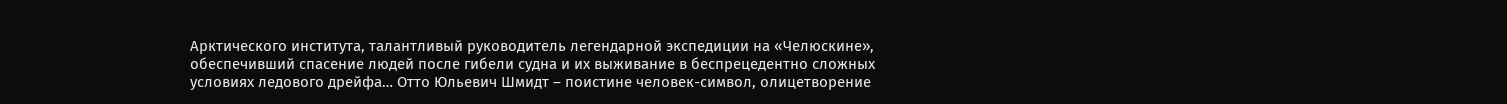Арктического института, талантливый руководитель легендарной экспедиции на «Челюскине», обеспечивший спасение людей после гибели судна и их выживание в беспрецедентно сложных условиях ледового дрейфа… Отто Юльевич Шмидт – поистине человек-символ, олицетворение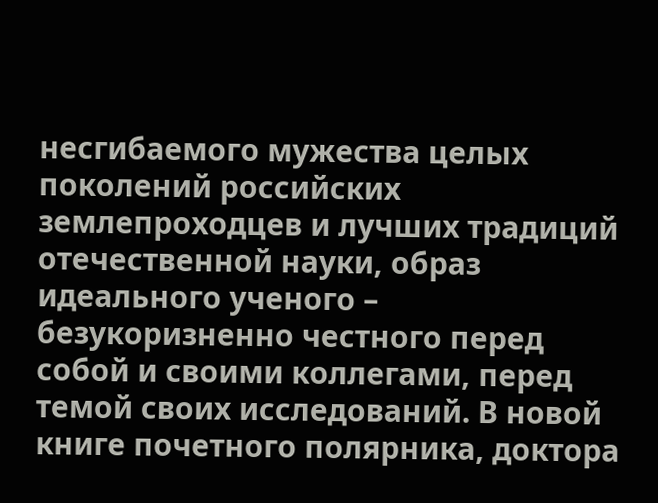несгибаемого мужества целых поколений российских землепроходцев и лучших традиций отечественной науки, образ идеального ученого – безукоризненно честного перед собой и своими коллегами, перед темой своих исследований. В новой книге почетного полярника, доктора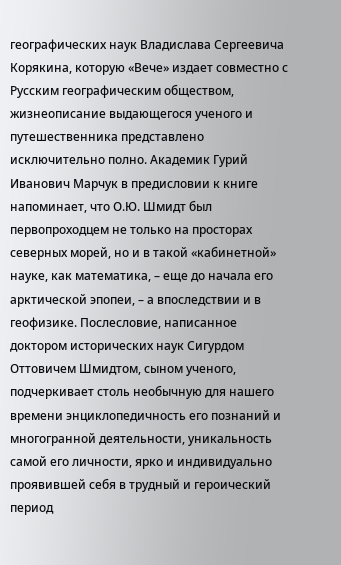географических наук Владислава Сергеевича Корякина, которую «Вече» издает совместно с Русским географическим обществом, жизнеописание выдающегося ученого и путешественника представлено исключительно полно. Академик Гурий Иванович Марчук в предисловии к книге напоминает, что О.Ю. Шмидт был первопроходцем не только на просторах северных морей, но и в такой «кабинетной» науке, как математика, – еще до начала его арктической эпопеи, – а впоследствии и в геофизике. Послесловие, написанное доктором исторических наук Сигурдом Оттовичем Шмидтом, сыном ученого, подчеркивает столь необычную для нашего времени энциклопедичность его познаний и многогранной деятельности, уникальность самой его личности, ярко и индивидуально проявившей себя в трудный и героический период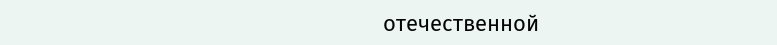отечественной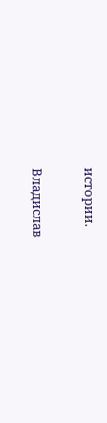истории.

Владислав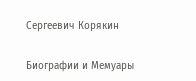Сергеевич Корякин

Биографии и Мемуары